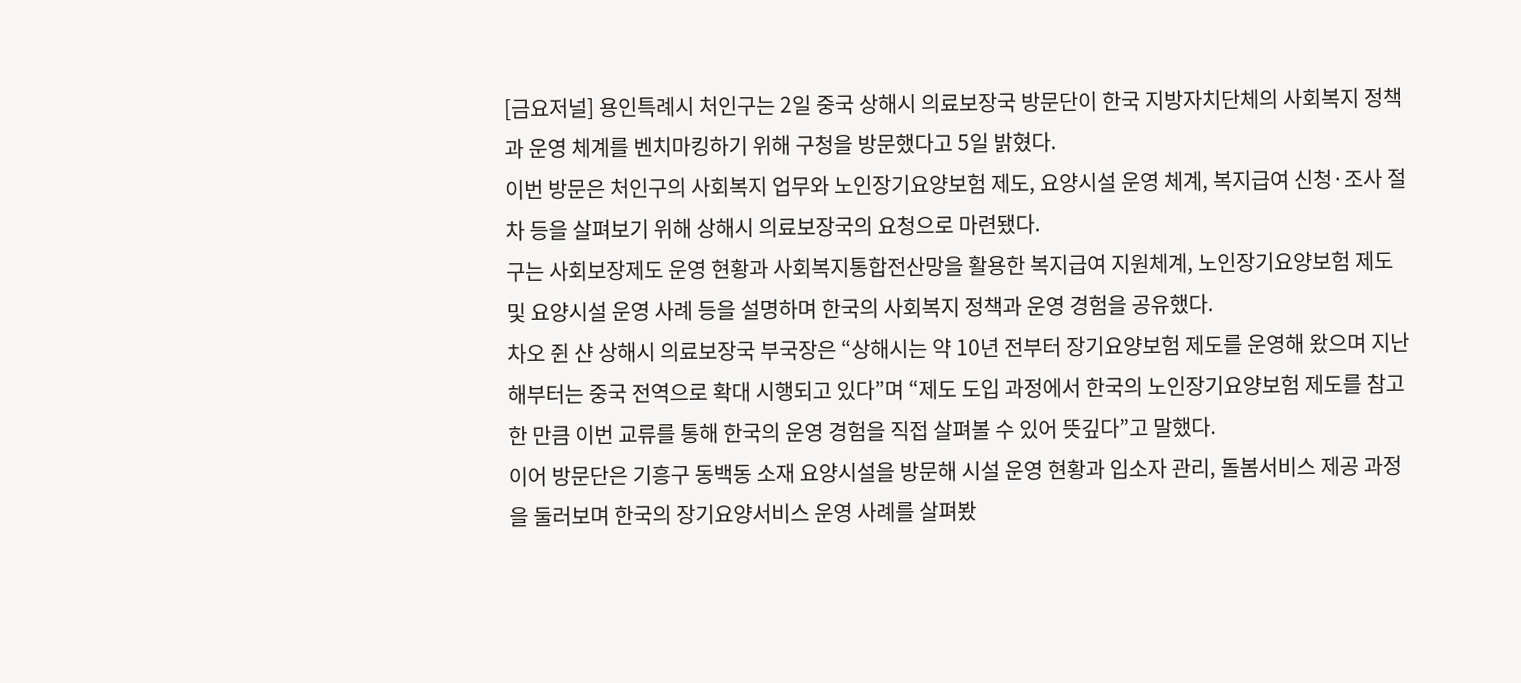[금요저널] 용인특례시 처인구는 2일 중국 상해시 의료보장국 방문단이 한국 지방자치단체의 사회복지 정책과 운영 체계를 벤치마킹하기 위해 구청을 방문했다고 5일 밝혔다.
이번 방문은 처인구의 사회복지 업무와 노인장기요양보험 제도, 요양시설 운영 체계, 복지급여 신청·조사 절차 등을 살펴보기 위해 상해시 의료보장국의 요청으로 마련됐다.
구는 사회보장제도 운영 현황과 사회복지통합전산망을 활용한 복지급여 지원체계, 노인장기요양보험 제도 및 요양시설 운영 사례 등을 설명하며 한국의 사회복지 정책과 운영 경험을 공유했다.
차오 쥔 샨 상해시 의료보장국 부국장은 “상해시는 약 10년 전부터 장기요양보험 제도를 운영해 왔으며 지난해부터는 중국 전역으로 확대 시행되고 있다”며 “제도 도입 과정에서 한국의 노인장기요양보험 제도를 참고한 만큼 이번 교류를 통해 한국의 운영 경험을 직접 살펴볼 수 있어 뜻깊다”고 말했다.
이어 방문단은 기흥구 동백동 소재 요양시설을 방문해 시설 운영 현황과 입소자 관리, 돌봄서비스 제공 과정을 둘러보며 한국의 장기요양서비스 운영 사례를 살펴봤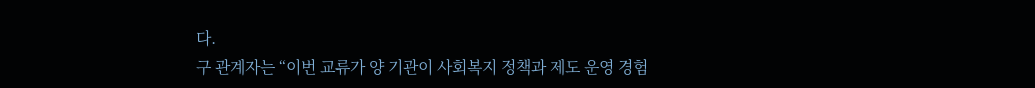다.
구 관계자는 “이번 교류가 양 기관이 사회복지 정책과 제도 운영 경험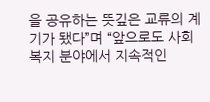을 공유하는 뜻깊은 교류의 계기가 됐다”며 “앞으로도 사회복지 분야에서 지속적인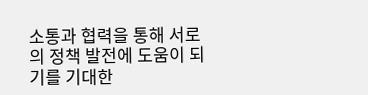소통과 협력을 통해 서로의 정책 발전에 도움이 되기를 기대한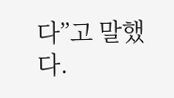다”고 말했다.